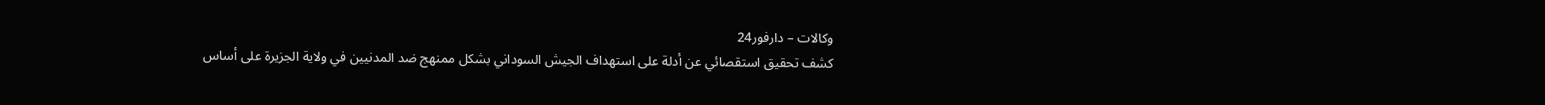وكالات – دارفور24
كشف تحقيق استقصائي عن أدلة على استهداف الجيش السوداني بشكل ممنهج ضد المدنيين في ولاية الجزيرة على أساس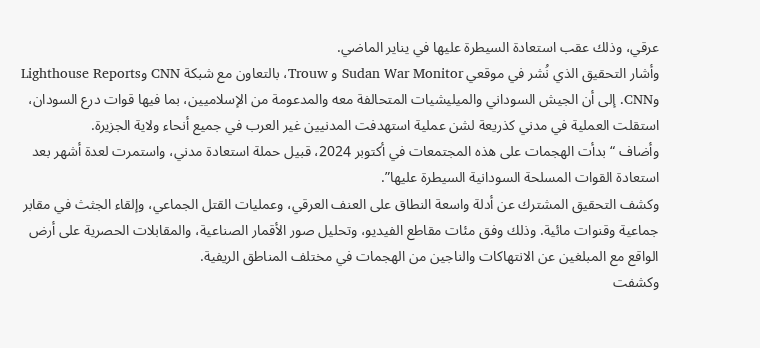عرقي، وذلك عقب استعادة السيطرة عليها في يناير الماضي.
وأشار التحقيق الذي نُشر في موقعي Sudan War Monitor و Trouw، بالتعاون مع شبكة CNN وLighthouse Reports وCNN. إلى أن الجيش السوداني والميليشيات المتحالفة معه والمدعومة من الإسلاميين، بما فيها قوات درع السودان، استقلت العملية في مدني كذريعة لشن عملية استهدفت المدنيين غير العرب في جميع أنحاء ولاية الجزيرة.
وأضاف “بدأت الهجمات على هذه المجتمعات في أكتوبر 2024، قبيل حملة استعادة مدني، واستمرت لعدة أشهر بعد استعادة القوات المسلحة السودانية السيطرة عليها”.
وكشف التحقيق المشترك عن أدلة واسعة النطاق على العنف العرقي، وعمليات القتل الجماعي، وإلقاء الجثث في مقابر جماعية وقنوات مائية. وذلك وفق مئات مقاطع الفيديو، وتحليل صور الأقمار الصناعية، والمقابلات الحصرية على أرض الواقع مع المبلغين عن الانتهاكات والناجين من الهجمات في مختلف المناطق الريفية.
وكشفت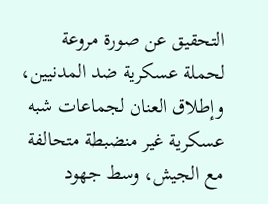التحقيق عن صورة مروعة لحملة عسكرية ضد المدنيين، وإطلاق العنان لجماعات شبه عسكرية غير منضبطة متحالفة مع الجيش، وسط جهود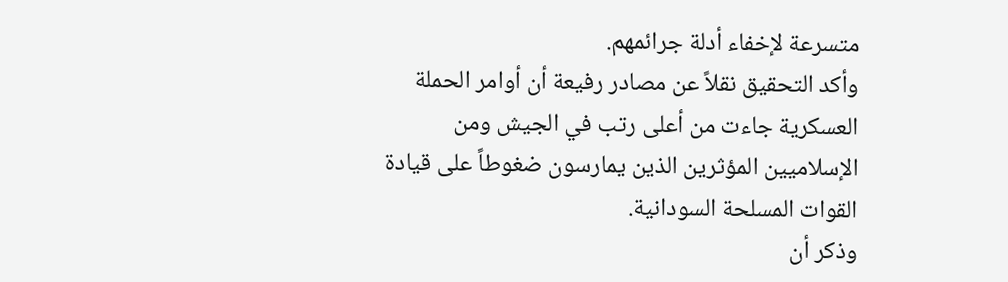متسرعة لإخفاء أدلة جرائمهم.
وأكد التحقيق نقلاً عن مصادر رفيعة أن أوامر الحملة العسكرية جاءت من أعلى رتب في الجيش ومن الإسلاميين المؤثرين الذين يمارسون ضغوطاً على قيادة القوات المسلحة السودانية.
وذكر أن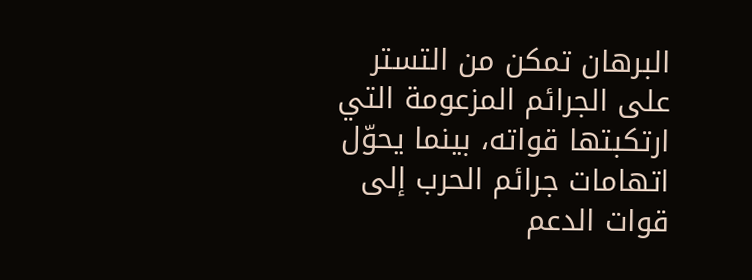البرهان تمكن من التستر على الجرائم المزعومة التي ارتكبتها قواته، بينما يحوّل اتهامات جرائم الحرب إلى قوات الدعم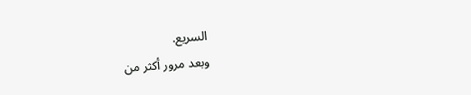السريع.
وبعد مرور أكثر من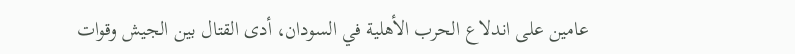عامين على اندلاع الحرب الأهلية في السودان، أدى القتال بين الجيش وقوات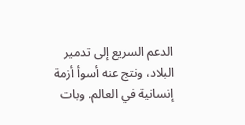الدعم السريع إلى تدمير البلاد، ونتج عنه أسوأ أزمة إنسانية في العالم. وبات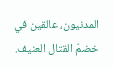المدنيون، عالقين في خضمّ القتال العنيف.